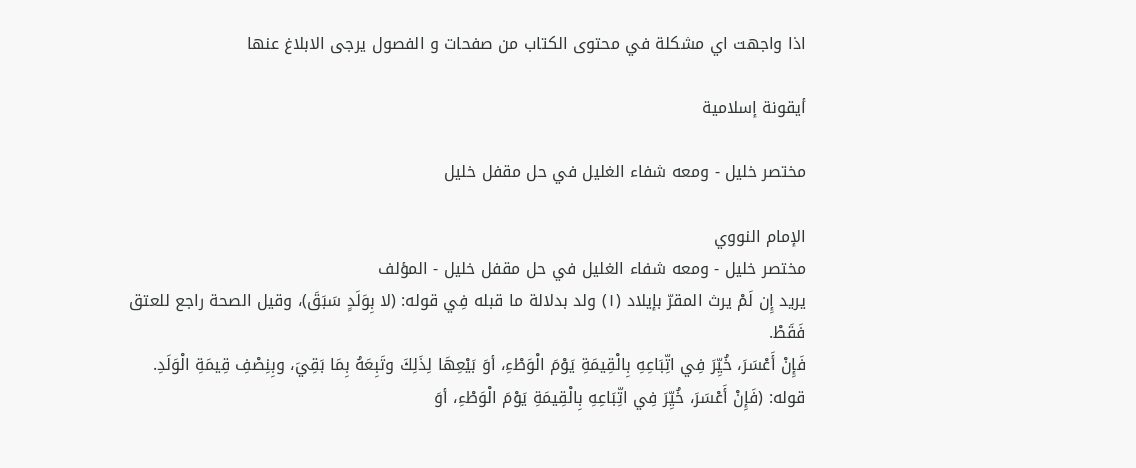اذا واجهت اي مشكلة في محتوى الكتاب من صفحات و الفصول يرجى الابلاغ عنها

أيقونة إسلامية

مختصر خليل - ومعه شفاء الغليل في حل مقفل خليل

الإمام النووي
مختصر خليل - ومعه شفاء الغليل في حل مقفل خليل - المؤلف
يريد إِن لَمْ يرث المقرّ بإيلاد (١) ولد بدلالة ما قبله فِي قوله: (لا بِوَلَدٍ سَبَقَ)، وقيل الصحة راجع للعتق فَقَطْ.
فَإِنْ أَعْسَرَ، خُيِّرَ فِي اتِّبَاعِهِ بِالْقِيمَةِ يَوْمَ الْوَطْءِ، أوَ بَيْعِهَا لِذَلِكَ وتَبِعَهُ بِمَا بَقِيَ، وبِنِصْفِ قِيمَةِ الْوَلَدِ.
قوله: (فَإِنْ أَعْسَرَ، خُيِّرَ فِي اتِّبَاعِهِ بِالْقِيمَةِ يَوْمَ الْوَطْءِ، أوَ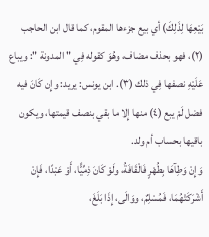بَيْعِهَا لِذَلِكَ) أي بيع جزءها المقوم، كما قال ابن الحاجب (٢)، فهو بحذف مضاف، وهُوَ كقوله فِي " المدونة ": ويباع عَلَيْهِ نصفها فِي ذلك (٣). ابن يونس: يريد: وإِن كَانَ فيه فضل لَمْ يبع (٤) منها إِلا ما بقي بنصف قيمتها، ويكون باقيها بحساب أم ولد.
وَإِنْ وَطِآهَا بِطُهْرٍ فَالْقَافَةُ، ولَوْ كَانَ ذِمِّيًَّا، أَوْ عَبْدًا، فَإِنْ أَشْرَكَتْهُمَا، فَمُسْلِمٌ، ووَالَى، إِذَا بَلَغَ،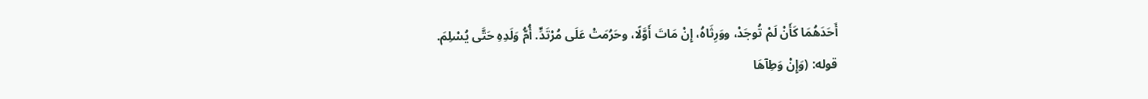أَحَدَهُمَا كَأَنْ لَمْ تُوجَدْ، ووَرِثَاهُ، إِنْ مَاتَ أَوَّلًا، وحَرُمَتْ عَلَى مُرْتَدٍّ. أُمُّ وَلَدِهِ حَتَّى يُسْلِمَ.
قوله: (وَإِنْ وَطِآهَا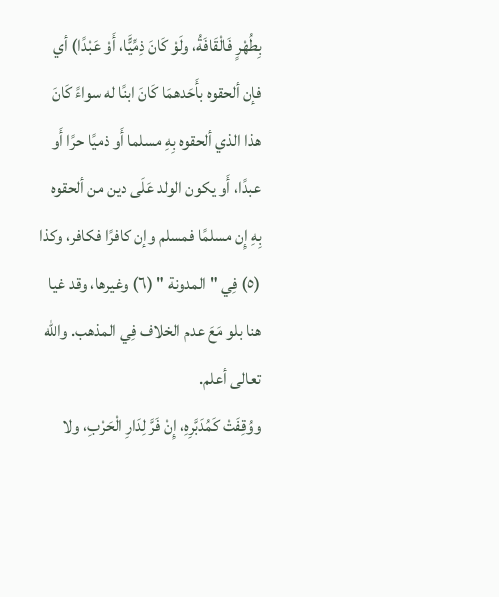بِطُهْرٍ فَالْقَافَةُ، ولَوْ كَانَ ذِمِّيًَّا، أَوْ عَبْدًا) أي فإن ألحقوه بأَحَدهمَا كَانَ ابنًا له سواءً كَانَ هذا الذي ألحقوه بِهِ مسلما أَو ذميًا حرًا أَو عبدًا، أَو يكون الولد عَلَى دين من ألحقوه بِهِ إِن مسلمًا فمسلم وإن كافرًا فكافر، وكذا (٥) فِي " المدونة " (٦) وغيرها، وقد غيا هنا بلو مَعَ عدم الخلاف فِي المذهب. والله تعالى أعلم.
ووُقِفَتْ كَمُدَبَّرِهِ، إِنْ فَرَّ لِدَارِ الْحَرْبِ، ولا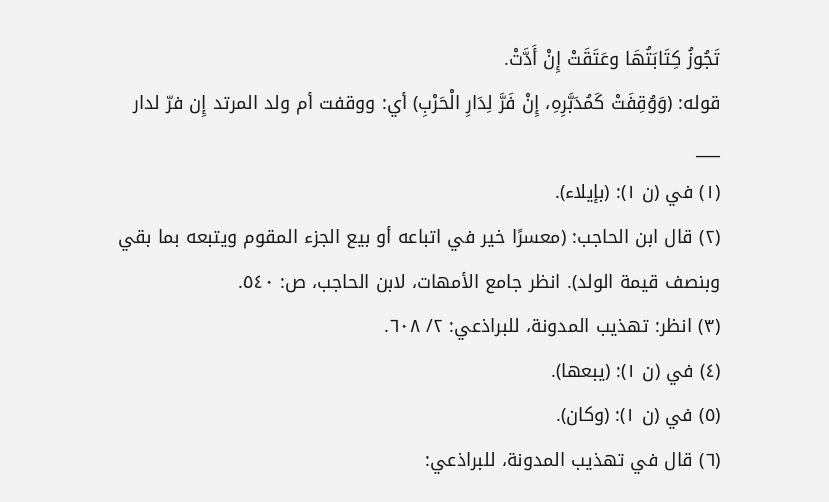تَجُوزُ كِتَابَتُهَا وعَتَقَتْ إِنْ أَدَّتْ.
قوله: (وَوُقِفَتْ كَمُدَبَّرِهِ، إِنْ فَرَّ لِدَارِ الْحَرْبِ) أي: ووقفت أم ولد المرتد إِن فرّ لدار
___
(١) في (ن ١): (بإيلاء).
(٢) قال ابن الحاجب: (معسرًا خير في اتباعه أو بيع الجزء المقوم ويتبعه بما بقي وبنصف قيمة الولد). انظر جامع الأمهات، لابن الحاجب، ص: ٥٤٠.
(٣) انظر: تهذيب المدونة، للبراذعي: ٢/ ٦٠٨.
(٤) في (ن ١): (يبعها).
(٥) في (ن ١): (وكان).
(٦) قال في تهذيب المدونة، للبراذعي: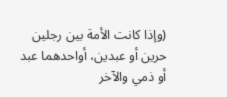(وإذا كانت الأمة بين رجلين حرين أو عبدين، أواحدهما عبد أو ذمي والآخر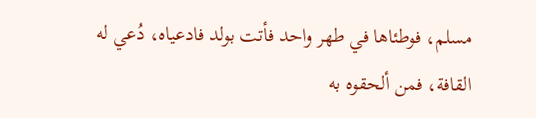مسلم، فوطئاها في طهر واحد فأتت بولد فادعياه، دُعي له القافة، فمن ألحقوه به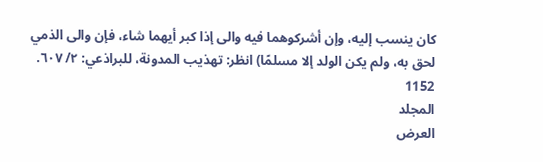كان ينسب إليه، وإن أشركوهما فيه والى إذا كبر أيهما شاء، فإن والى الذمي لحق به، ولم يكن الولد إلا مسلمًا) انظر: تهذيب المدونة، للبراذعي: ٢/ ٦٠٧.
1152
المجلد
العرض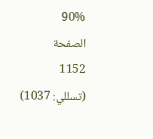90%
الصفحة
1152
(تسللي: 1037)